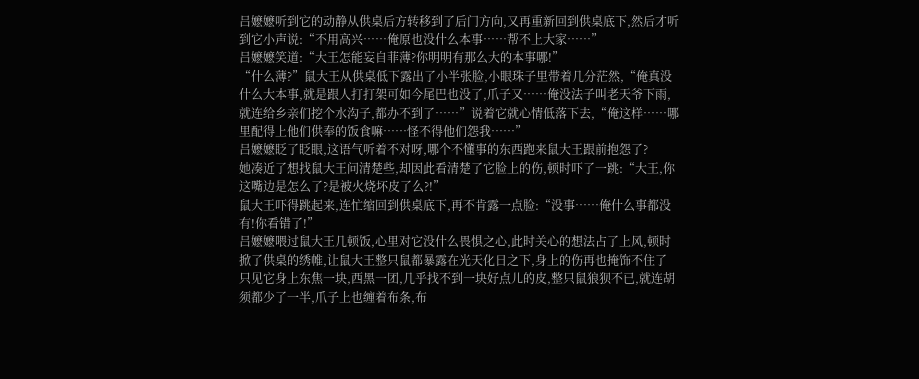吕嬷嬷听到它的动静从供桌后方转移到了后门方向,又再重新回到供桌底下,然后才听到它小声说:“不用高兴……俺原也没什么本事……帮不上大家……”
吕嬷嬷笑道:“大王怎能妄自菲薄?你明明有那么大的本事哪!”
“什么薄?”鼠大王从供桌低下露出了小半张脸,小眼珠子里带着几分茫然,“俺真没什么大本事,就是跟人打打架可如今尾巴也没了,爪子又……俺没法子叫老天爷下雨,就连给乡亲们挖个水沟子,都办不到了……”说着它就心情低落下去,“俺这样……哪里配得上他们供奉的饭食嘛……怪不得他们怨我……”
吕嬷嬷眨了眨眼,这语气听着不对呀,哪个不懂事的东西跑来鼠大王跟前抱怨了?
她凑近了想找鼠大王问清楚些,却因此看清楚了它脸上的伤,顿时吓了一跳:“大王,你这嘴边是怎么了?是被火烧坏皮了么?!”
鼠大王吓得跳起来,连忙缩回到供桌底下,再不肯露一点脸:“没事……俺什么事都没有!你看错了!”
吕嬷嬷喂过鼠大王几顿饭,心里对它没什么畏惧之心,此时关心的想法占了上风,顿时掀了供桌的绣帷,让鼠大王整只鼠都暴露在光天化日之下,身上的伤再也掩饰不住了
只见它身上东焦一块,西黑一团,几乎找不到一块好点儿的皮,整只鼠狼狈不已,就连胡须都少了一半,爪子上也缠着布条,布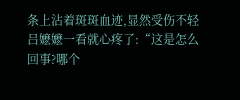条上沾着斑斑血迹,显然受伤不轻
吕嬷嬷一看就心疼了:“这是怎么回事?哪个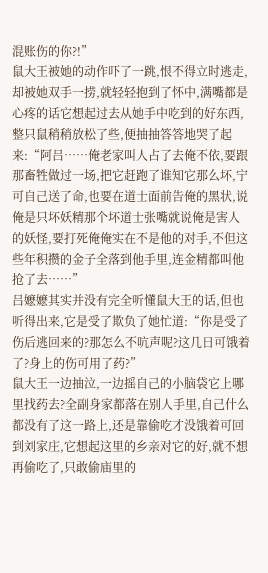混账伤的你?!”
鼠大王被她的动作吓了一跳,恨不得立时逃走,却被她双手一捞,就轻轻抱到了怀中,满嘴都是心疼的话它想起过去从她手中吃到的好东西,整只鼠稍稍放松了些,便抽抽答答地哭了起来:“阿吕……俺老家叫人占了去俺不依,要跟那畜牲做过一场,把它赶跑了谁知它那么坏,宁可自己送了命,也要在道士面前告俺的黑状,说俺是只坏妖精那个坏道士张嘴就说俺是害人的妖怪,要打死俺俺实在不是他的对手,不但这些年积攒的金子全落到他手里,连金精都叫他抢了去……”
吕嬷嬷其实并没有完全听懂鼠大王的话,但也听得出来,它是受了欺负了她忙道:“你是受了伤后逃回来的?那怎么不吭声呢?这几日可饿着了?身上的伤可用了药?”
鼠大王一边抽泣,一边摇自己的小脑袋它上哪里找药去?全副身家都落在别人手里,自己什么都没有了这一路上,还是靠偷吃才没饿着可回到刘家庄,它想起这里的乡亲对它的好,就不想再偷吃了,只敢偷庙里的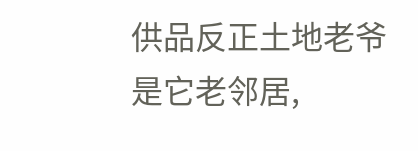供品反正土地老爷是它老邻居,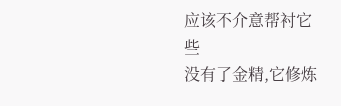应该不介意帮衬它些
没有了金精,它修炼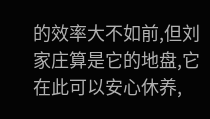的效率大不如前,但刘家庄算是它的地盘,它在此可以安心休养,